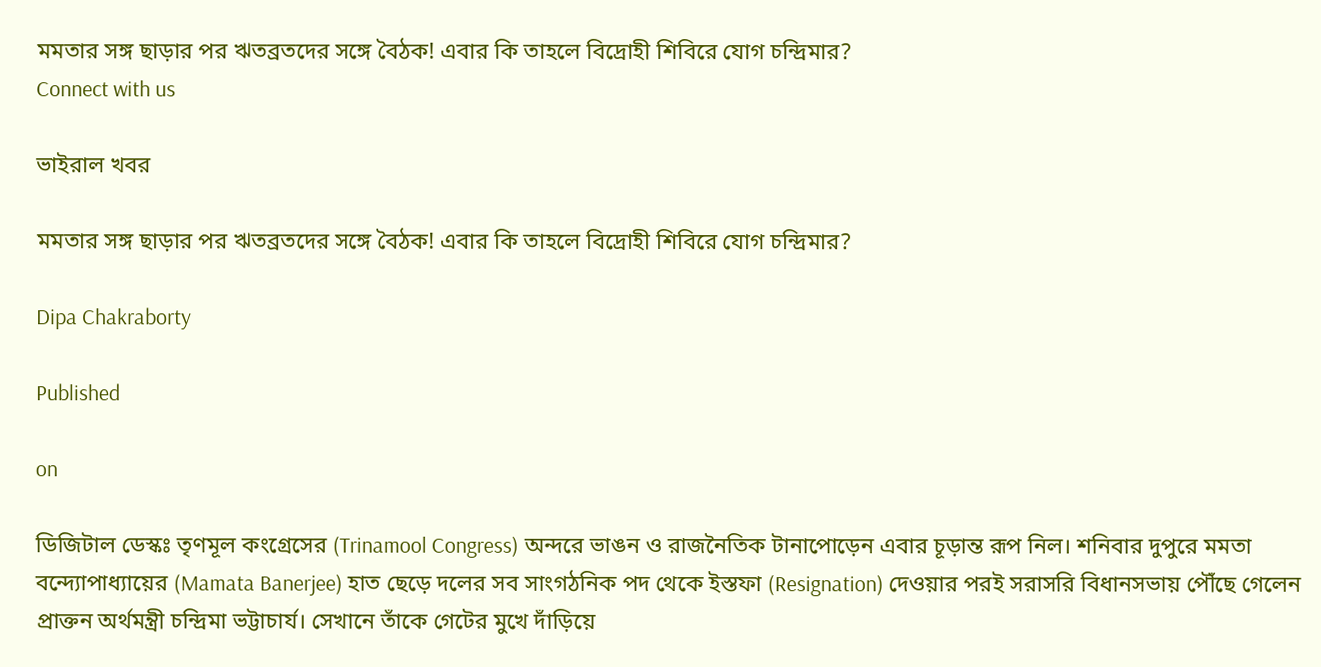মমতার সঙ্গ ছাড়ার পর ঋতব্রতদের সঙ্গে বৈঠক! এবার কি তাহলে বিদ্রোহী শিবিরে যোগ চন্দ্রিমার?
Connect with us

ভাইরাল খবর

মমতার সঙ্গ ছাড়ার পর ঋতব্রতদের সঙ্গে বৈঠক! এবার কি তাহলে বিদ্রোহী শিবিরে যোগ চন্দ্রিমার?

Dipa Chakraborty

Published

on

ডিজিটাল ডেস্কঃ তৃণমূল কংগ্রেসের (Trinamool Congress) অন্দরে ভাঙন ও রাজনৈতিক টানাপোড়েন এবার চূড়ান্ত রূপ নিল। শনিবার দুপুরে মমতা বন্দ্যোপাধ্যায়ের (Mamata Banerjee) হাত ছেড়ে দলের সব সাংগঠনিক পদ থেকে ইস্তফা (Resignation) দেওয়ার পরই সরাসরি বিধানসভায় পৌঁছে গেলেন প্রাক্তন অর্থমন্ত্রী চন্দ্রিমা ভট্টাচার্য। সেখানে তাঁকে গেটের মুখে দাঁড়িয়ে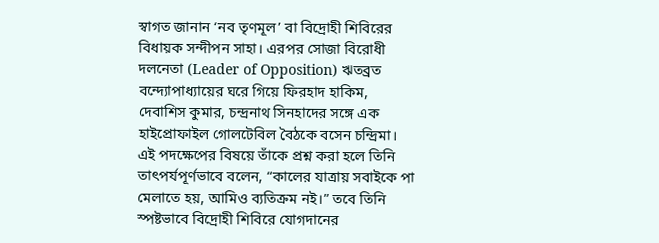স্বাগত জানান ‘নব তৃণমূল’ বা বিদ্রোহী শিবিরের বিধায়ক সন্দীপন সাহা। এরপর সোজা বিরোধী দলনেতা (Leader of Opposition) ঋতব্রত বন্দ্যোপাধ্যায়ের ঘরে গিয়ে ফিরহাদ হাকিম, দেবাশিস কুমার, চন্দ্রনাথ সিনহাদের সঙ্গে এক হাইপ্রোফাইল গোলটেবিল বৈঠকে বসেন চন্দ্রিমা। এই পদক্ষেপের বিষয়ে তাঁকে প্রশ্ন করা হলে তিনি তাৎপর্যপূর্ণভাবে বলেন, “কালের যাত্রায় সবাইকে পা মেলাতে হয়, আমিও ব্যতিক্রম নই।” তবে তিনি স্পষ্টভাবে বিদ্রোহী শিবিরে যোগদানের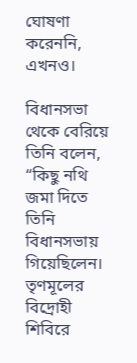ঘোষণা করেননি, এখনও।

বিধানসভা থেকে বেরিয়ে তিনি বলেন, “কিছু নথি জমা দিতে তিনি বিধানসভায় গিয়েছিলেন। তৃণমূলের বিদ্রোহী শিবিরে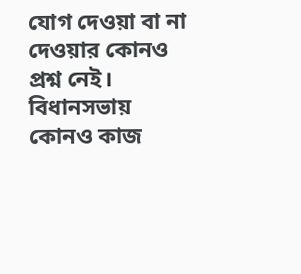যোগ দেওয়া বা না দেওয়ার কোনও প্রশ্ন নেই। বিধানসভায় কোনও কাজ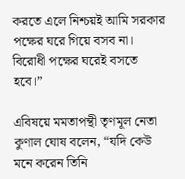করতে এলে নিশ্চয়ই আমি সরকার পক্ষের ঘরে গিয়ে বসব না। বিরোধী পক্ষের ঘরেই বসতে হবে।”

এবিষয়ে মমতাপন্থী তৃণমূল নেতা কুণাল ঘোষ বলেন, “যদি কেউ মনে করেন তিনি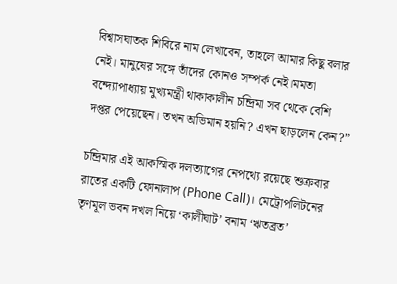বিশ্বাসঘাতক শিবিরে নাম লেখাবেন, তাহলে আমার কিছু বলার নেই। মানুষের সঙ্গে তাঁদের কোনও সম্পর্ক নেই।মমতা বন্দ্যোপাধ্যায় মুখ্যমন্ত্রী থাকাকালীন চন্দ্রিমা সব থেকে বেশি দপ্তর পেয়েছেন। তখন অভিমান হয়নি? এখন ছাড়লেন কেন?”

চন্দ্রিমার এই আকস্মিক দলত্যাগের নেপথ্যে রয়েছে শুক্রবার রাতের একটি ফোনালাপ (Phone Call)। মেট্রোপলিটনের তৃণমূল ভবন দখল নিয়ে ‘কালীঘাট’ বনাম ‘ঋতব্রত’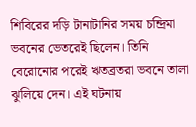শিবিরের দড়ি টানাটানির সময় চন্দ্রিমা ভবনের ভেতরেই ছিলেন। তিনি বেরোনোর পরেই ঋতব্রতরা ভবনে তালা ঝুলিয়ে দেন। এই ঘটনায়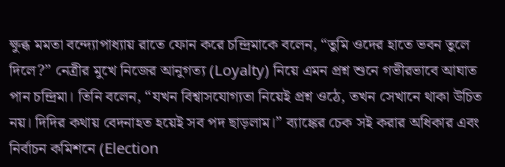ক্ষুব্ধ মমতা বন্দ্যোপাধ্যায় রাতে ফোন করে চন্দ্রিমাকে বলেন, “তুমি ওদের হাতে ভবন তুলে দিলে?” নেত্রীর মুখে নিজের আনুগত্য (Loyalty) নিয়ে এমন প্রশ্ন শুনে গভীরভাবে আঘাত পান চন্দ্রিমা। তিনি বলেন, “যখন বিশ্বাসযোগ্যতা নিয়েই প্রশ্ন ওঠে, তখন সেখানে থাকা উচিত নয়। দিদির কথায় বেদনাহত হয়েই সব পদ ছাড়লাম।” ব্যাঙ্কের চেক সই করার অধিকার এবং নির্বাচন কমিশনে (Election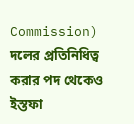Commission) দলের প্রতিনিধিত্ব করার পদ থেকেও ইস্তফা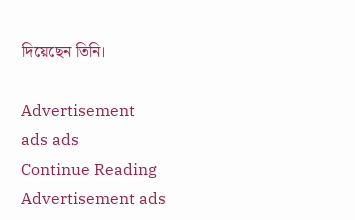দিয়েছেন তিনি।

Advertisement
ads ads
Continue Reading
Advertisement ads